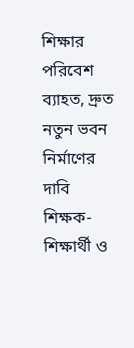শিক্ষার পরিবেশ ব্যাহত, দ্রুত নতুন ভবন নির্মাণের দাবি শিক্ষক-শিক্ষার্থী ও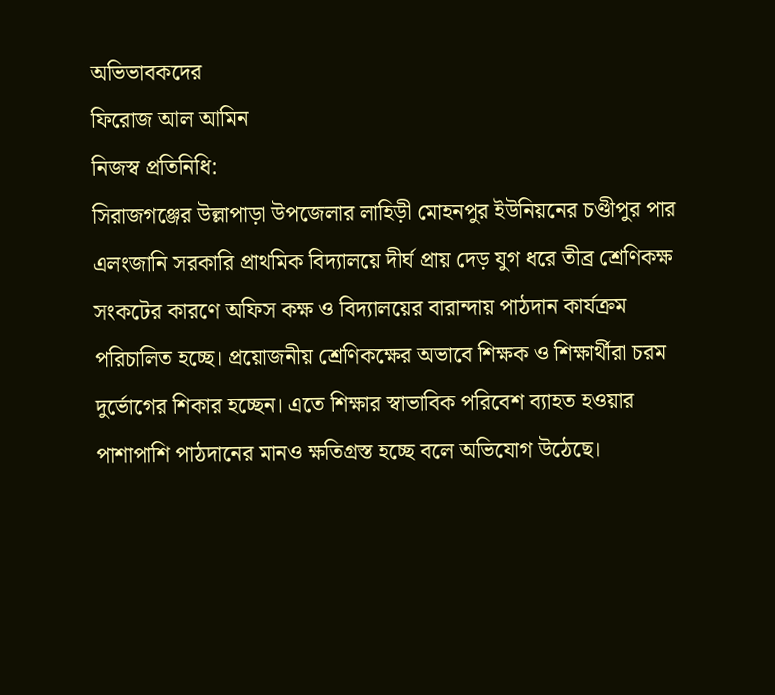অভিভাবকদের
ফিরোজ আল আমিন
নিজস্ব প্রতিনিধি:
সিরাজগঞ্জের উল্লাপাড়া উপজেলার লাহিড়ী মোহনপুর ইউনিয়নের চণ্ডীপুর পার এলংজানি সরকারি প্রাথমিক বিদ্যালয়ে দীর্ঘ প্রায় দেড় যুগ ধরে তীব্র শ্রেণিকক্ষ সংকটের কারণে অফিস কক্ষ ও বিদ্যালয়ের বারান্দায় পাঠদান কার্যক্রম পরিচালিত হচ্ছে। প্রয়োজনীয় শ্রেণিকক্ষের অভাবে শিক্ষক ও শিক্ষার্থীরা চরম দুর্ভোগের শিকার হচ্ছেন। এতে শিক্ষার স্বাভাবিক পরিবেশ ব্যাহত হওয়ার পাশাপাশি পাঠদানের মানও ক্ষতিগ্রস্ত হচ্ছে বলে অভিযোগ উঠেছে।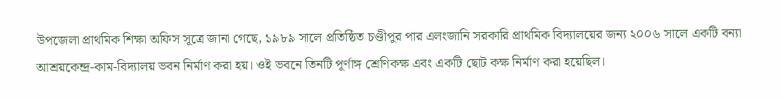উপজেলা প্রাথমিক শিক্ষা অফিস সূত্রে জানা গেছে, ১৯৮৯ সালে প্রতিষ্ঠিত চণ্ডীপুর পার এলংজানি সরকারি প্রাথমিক বিদ্যালয়ের জন্য ২০০৬ সালে একটি বন্যা আশ্রয়কেন্দ্র-কাম-বিদ্যালয় ভবন নির্মাণ করা হয়। ওই ভবনে তিনটি পূর্ণাঙ্গ শ্রেণিকক্ষ এবং একটি ছোট কক্ষ নির্মাণ করা হয়েছিল।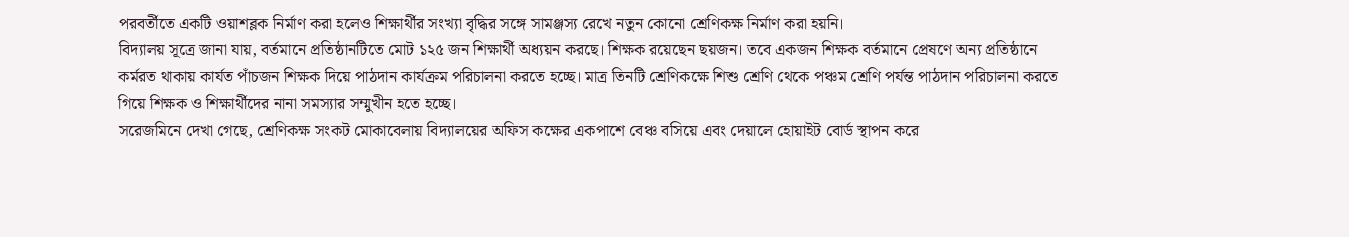পরবর্তীতে একটি ওয়াশব্লক নির্মাণ করা হলেও শিক্ষার্থীর সংখ্যা বৃদ্ধির সঙ্গে সামঞ্জস্য রেখে নতুন কোনো শ্রেণিকক্ষ নির্মাণ করা হয়নি।
বিদ্যালয় সূত্রে জানা যায়, বর্তমানে প্রতিষ্ঠানটিতে মোট ১২৫ জন শিক্ষার্থী অধ্যয়ন করছে। শিক্ষক রয়েছেন ছয়জন। তবে একজন শিক্ষক বর্তমানে প্রেষণে অন্য প্রতিষ্ঠানে কর্মরত থাকায় কার্যত পাঁচজন শিক্ষক দিয়ে পাঠদান কার্যক্রম পরিচালনা করতে হচ্ছে। মাত্র তিনটি শ্রেণিকক্ষে শিশু শ্রেণি থেকে পঞ্চম শ্রেণি পর্যন্ত পাঠদান পরিচালনা করতে গিয়ে শিক্ষক ও শিক্ষার্থীদের নানা সমস্যার সম্মুখীন হতে হচ্ছে।
সরেজমিনে দেখা গেছে, শ্রেণিকক্ষ সংকট মোকাবেলায় বিদ্যালয়ের অফিস কক্ষের একপাশে বেঞ্চ বসিয়ে এবং দেয়ালে হোয়াইট বোর্ড স্থাপন করে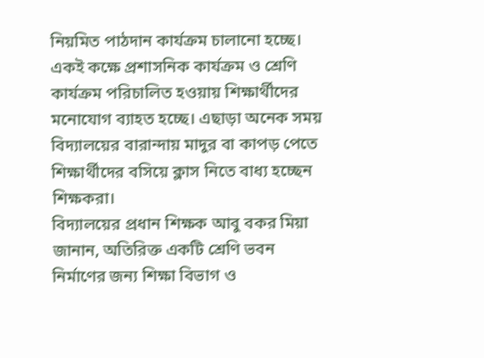নিয়মিত পাঠদান কার্যক্রম চালানো হচ্ছে। একই কক্ষে প্রশাসনিক কার্যক্রম ও শ্রেণি কার্যক্রম পরিচালিত হওয়ায় শিক্ষার্থীদের মনোযোগ ব্যাহত হচ্ছে। এছাড়া অনেক সময় বিদ্যালয়ের বারান্দায় মাদুর বা কাপড় পেতে শিক্ষার্থীদের বসিয়ে ক্লাস নিতে বাধ্য হচ্ছেন শিক্ষকরা।
বিদ্যালয়ের প্রধান শিক্ষক আবু বকর মিয়া জানান, অতিরিক্ত একটি শ্রেণি ভবন নির্মাণের জন্য শিক্ষা বিভাগ ও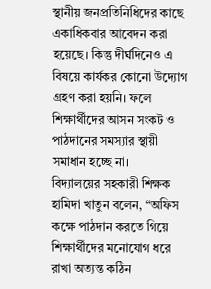স্থানীয় জনপ্রতিনিধিদের কাছে একাধিকবার আবেদন করা হয়েছে। কিন্তু দীর্ঘদিনেও এ বিষয়ে কার্যকর কোনো উদ্যোগ গ্রহণ করা হয়নি। ফলে শিক্ষার্থীদের আসন সংকট ও পাঠদানের সমস্যার স্থায়ী সমাধান হচ্ছে না।
বিদ্যালয়ের সহকারী শিক্ষক হামিদা খাতুন বলেন, “অফিস কক্ষে পাঠদান করতে গিয়ে শিক্ষার্থীদের মনোযোগ ধরে রাখা অত্যন্ত কঠিন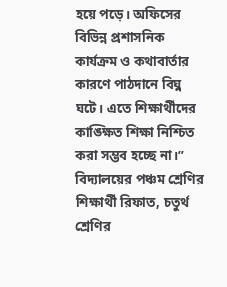হয়ে পড়ে। অফিসের বিভিন্ন প্রশাসনিক কার্যক্রম ও কথাবার্তার কারণে পাঠদানে বিঘ্ন ঘটে। এতে শিক্ষার্থীদের কাঙ্ক্ষিত শিক্ষা নিশ্চিত করা সম্ভব হচ্ছে না।”
বিদ্যালয়ের পঞ্চম শ্রেণির শিক্ষার্থী রিফাত, চতুর্থ শ্রেণির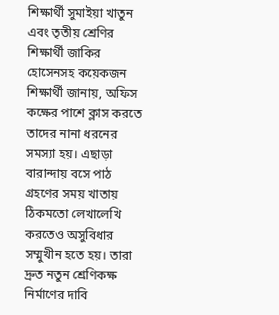শিক্ষার্থী সুমাইয়া খাতুন এবং তৃতীয় শ্রেণির শিক্ষার্থী জাকির হোসেনসহ কয়েকজন শিক্ষার্থী জানায়, অফিস কক্ষের পাশে ক্লাস করতে তাদের নানা ধরনের সমস্যা হয়। এছাড়া বারান্দায় বসে পাঠ গ্রহণের সময় খাতায় ঠিকমতো লেখালেখি করতেও অসুবিধার সম্মুখীন হতে হয়। তারা দ্রুত নতুন শ্রেণিকক্ষ নির্মাণের দাবি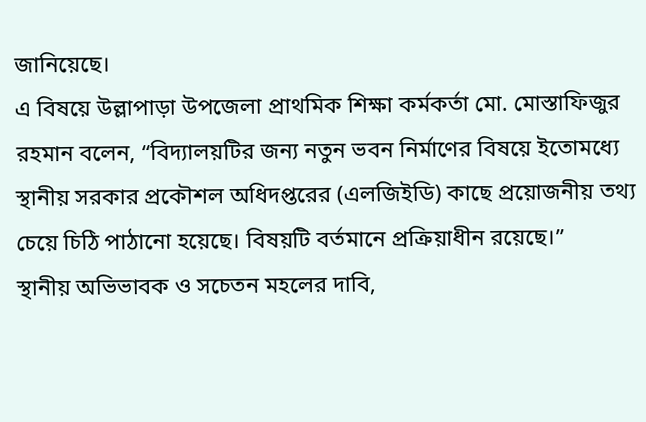জানিয়েছে।
এ বিষয়ে উল্লাপাড়া উপজেলা প্রাথমিক শিক্ষা কর্মকর্তা মো. মোস্তাফিজুর রহমান বলেন, “বিদ্যালয়টির জন্য নতুন ভবন নির্মাণের বিষয়ে ইতোমধ্যে স্থানীয় সরকার প্রকৌশল অধিদপ্তরের (এলজিইডি) কাছে প্রয়োজনীয় তথ্য চেয়ে চিঠি পাঠানো হয়েছে। বিষয়টি বর্তমানে প্রক্রিয়াধীন রয়েছে।”
স্থানীয় অভিভাবক ও সচেতন মহলের দাবি,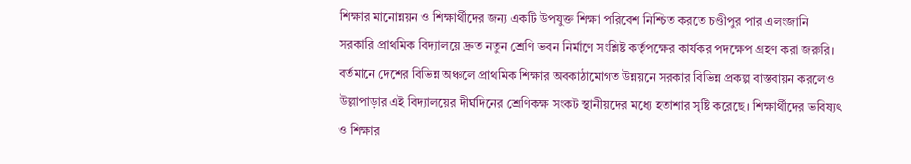শিক্ষার মানোন্নয়ন ও শিক্ষার্থীদের জন্য একটি উপযুক্ত শিক্ষা পরিবেশ নিশ্চিত করতে চণ্ডীপুর পার এলংজানি সরকারি প্রাথমিক বিদ্যালয়ে দ্রুত নতুন শ্রেণি ভবন নির্মাণে সংশ্লিষ্ট কর্তৃপক্ষের কার্যকর পদক্ষেপ গ্রহণ করা জরুরি।
বর্তমানে দেশের বিভিন্ন অঞ্চলে প্রাথমিক শিক্ষার অবকাঠামোগত উন্নয়নে সরকার বিভিন্ন প্রকল্প বাস্তবায়ন করলেও উল্লাপাড়ার এই বিদ্যালয়ের দীর্ঘদিনের শ্রেণিকক্ষ সংকট স্থানীয়দের মধ্যে হতাশার সৃষ্টি করেছে। শিক্ষার্থীদের ভবিষ্যৎ ও শিক্ষার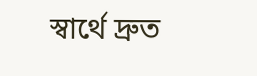স্বার্থে দ্রুত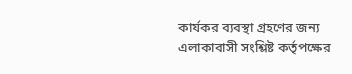কার্যকর ব্যবস্থা গ্রহণের জন্য এলাকাবাসী সংশ্লিষ্ট কর্তৃপক্ষের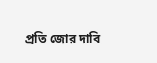প্রতি জোর দাবি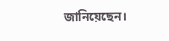জানিয়েছেন।